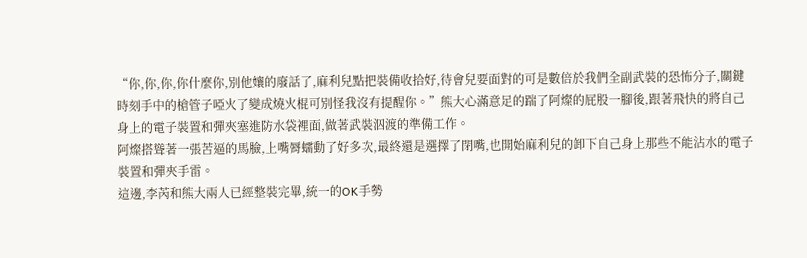“你,你,你,你什麼你,別他孃的廢話了,麻利兒點把裝備收拾好,待會兒要面對的可是數倍於我們全副武裝的恐怖分子,關鍵時刻手中的槍管子啞火了變成燒火棍可別怪我沒有提醒你。”熊大心滿意足的踹了阿燦的屁股一腳後,跟著飛快的將自己身上的電子裝置和彈夾塞進防水袋裡面,做著武裝泅渡的準備工作。
阿燦搭聳著一張苦逼的馬臉,上嘴脣蠕動了好多次,最終還是選擇了閉嘴,也開始麻利兒的卸下自己身上那些不能沾水的電子裝置和彈夾手雷。
這邊,李芮和熊大兩人已經整裝完畢,統一的OK手勢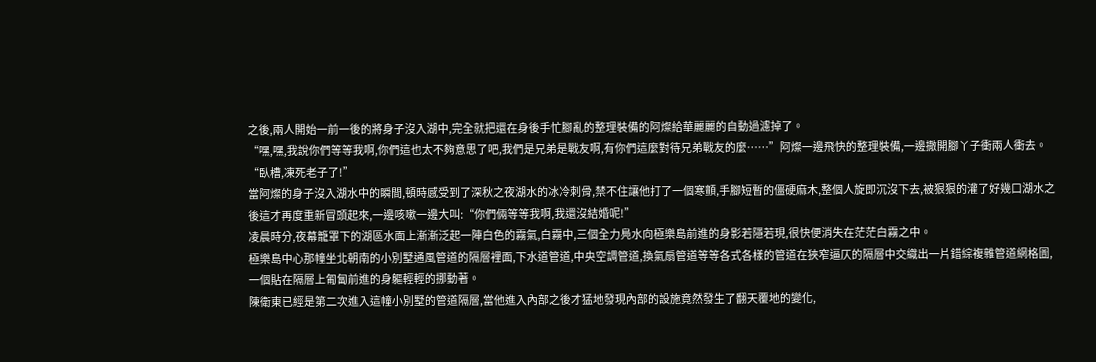之後,兩人開始一前一後的將身子沒入湖中,完全就把還在身後手忙腳亂的整理裝備的阿燦給華麗麗的自動過濾掉了。
“嘿,嘿,我說你們等等我啊,你們這也太不夠意思了吧,我們是兄弟是戰友啊,有你們這麼對待兄弟戰友的麼……”阿燦一邊飛快的整理裝備,一邊撒開腳丫子衝兩人衝去。
“臥槽,凍死老子了!”
當阿燦的身子沒入湖水中的瞬間,頓時感受到了深秋之夜湖水的冰冷刺骨,禁不住讓他打了一個寒顫,手腳短暫的僵硬麻木,整個人旋即沉沒下去,被狠狠的灌了好幾口湖水之後這才再度重新冒頭起來,一邊咳嗽一邊大叫:“你們倆等等我啊,我還沒結婚呢!”
凌晨時分,夜幕籠罩下的湖區水面上漸漸泛起一陣白色的霧氣,白霧中,三個全力鳧水向極樂島前進的身影若隱若現,很快便消失在茫茫白霧之中。
極樂島中心那幢坐北朝南的小別墅通風管道的隔層裡面,下水道管道,中央空調管道,換氣扇管道等等各式各樣的管道在狹窄逼仄的隔層中交織出一片錯綜複雜管道網格圖,一個貼在隔層上匍匐前進的身軀輕輕的挪動著。
陳衛東已經是第二次進入這幢小別墅的管道隔層,當他進入內部之後才猛地發現內部的設施竟然發生了翻天覆地的變化,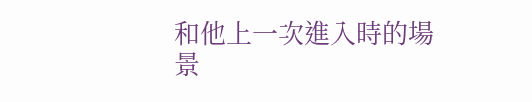和他上一次進入時的場景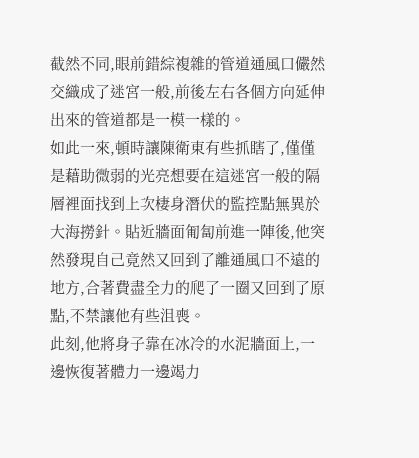截然不同,眼前錯綜複雜的管道通風口儼然交織成了迷宮一般,前後左右各個方向延伸出來的管道都是一模一樣的。
如此一來,頓時讓陳衛東有些抓瞎了,僅僅是藉助微弱的光亮想要在這迷宮一般的隔層裡面找到上次棲身潛伏的監控點無異於大海撈針。貼近牆面匍匐前進一陣後,他突然發現自己竟然又回到了離通風口不遠的地方,合著費盡全力的爬了一圈又回到了原點,不禁讓他有些沮喪。
此刻,他將身子靠在冰冷的水泥牆面上,一邊恢復著體力一邊竭力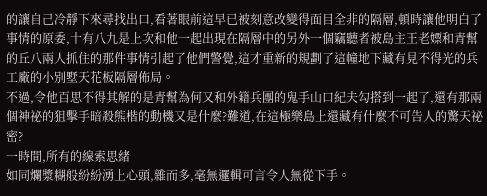的讓自己冷靜下來尋找出口,看著眼前這早已被刻意改變得面目全非的隔層,頓時讓他明白了事情的原委,十有八九是上次和他一起出現在隔層中的另外一個竊聽者被島主王老嫖和青幫的丘八兩人抓住的那件事情引起了他們警覺,這才重新的規劃了這幢地下藏有見不得光的兵工廠的小別墅天花板隔層佈局。
不過,令他百思不得其解的是青幫為何又和外籍兵團的鬼手山口紀夫勾搭到一起了,還有那兩個神祕的狙擊手暗殺熊楷的動機又是什麼?難道,在這極樂島上還藏有什麼不可告人的驚天祕密?
一時間,所有的線索思緒
如同爛漿糊般紛紛湧上心頭,雜而多,毫無邏輯可言令人無從下手。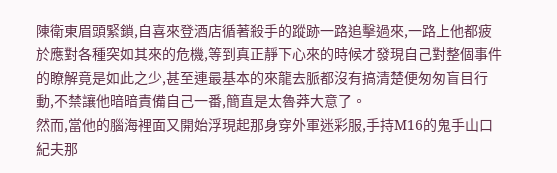陳衛東眉頭緊鎖,自喜來登酒店循著殺手的蹤跡一路追擊過來,一路上他都疲於應對各種突如其來的危機,等到真正靜下心來的時候才發現自己對整個事件的瞭解竟是如此之少,甚至連最基本的來龍去脈都沒有搞清楚便匆匆盲目行動,不禁讓他暗暗責備自己一番,簡直是太魯莽大意了。
然而,當他的腦海裡面又開始浮現起那身穿外軍迷彩服,手持M16的鬼手山口紀夫那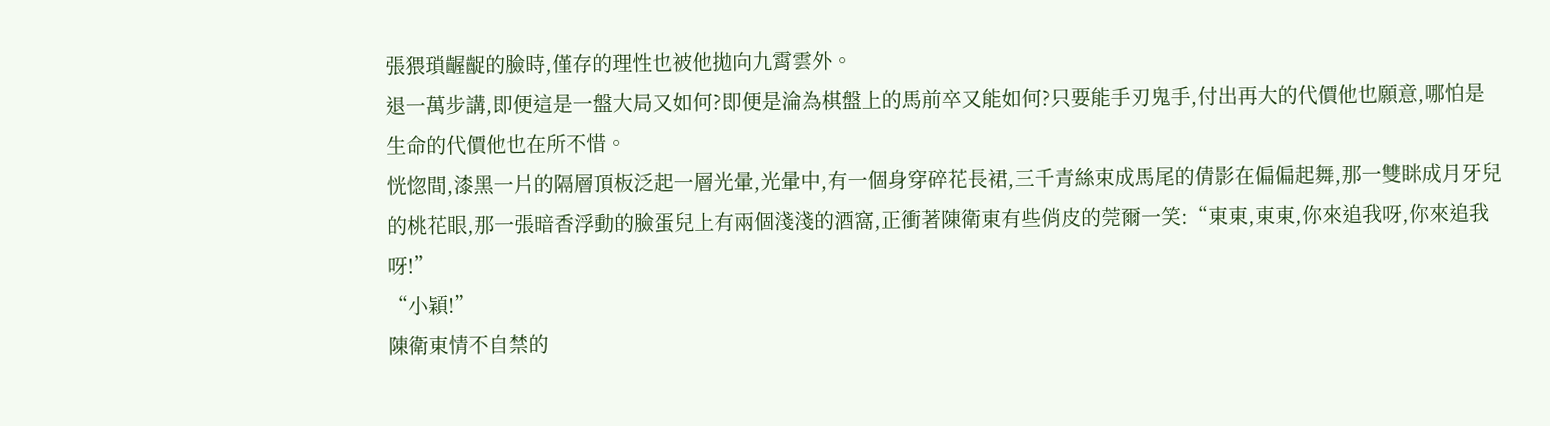張猥瑣齷齪的臉時,僅存的理性也被他拋向九霄雲外。
退一萬步講,即便這是一盤大局又如何?即便是淪為棋盤上的馬前卒又能如何?只要能手刃鬼手,付出再大的代價他也願意,哪怕是生命的代價他也在所不惜。
恍惚間,漆黑一片的隔層頂板泛起一層光暈,光暈中,有一個身穿碎花長裙,三千青絲束成馬尾的倩影在偏偏起舞,那一雙眯成月牙兒的桃花眼,那一張暗香浮動的臉蛋兒上有兩個淺淺的酒窩,正衝著陳衛東有些俏皮的莞爾一笑:“東東,東東,你來追我呀,你來追我呀!”
“小穎!”
陳衛東情不自禁的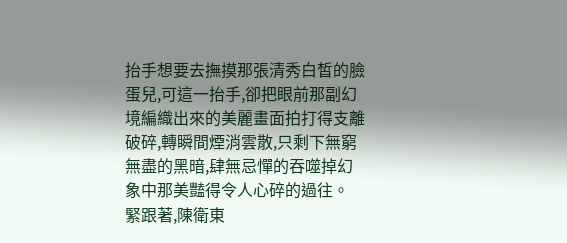抬手想要去撫摸那張清秀白皙的臉蛋兒,可這一抬手,卻把眼前那副幻境編織出來的美麗畫面拍打得支離破碎,轉瞬間煙消雲散,只剩下無窮無盡的黑暗,肆無忌憚的吞噬掉幻象中那美豔得令人心碎的過往。
緊跟著,陳衛東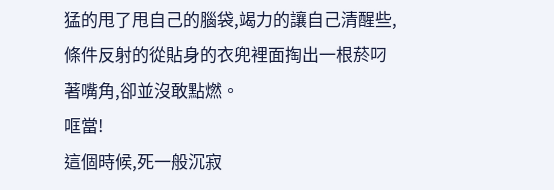猛的甩了甩自己的腦袋,竭力的讓自己清醒些,條件反射的從貼身的衣兜裡面掏出一根菸叼著嘴角,卻並沒敢點燃。
哐當!
這個時候,死一般沉寂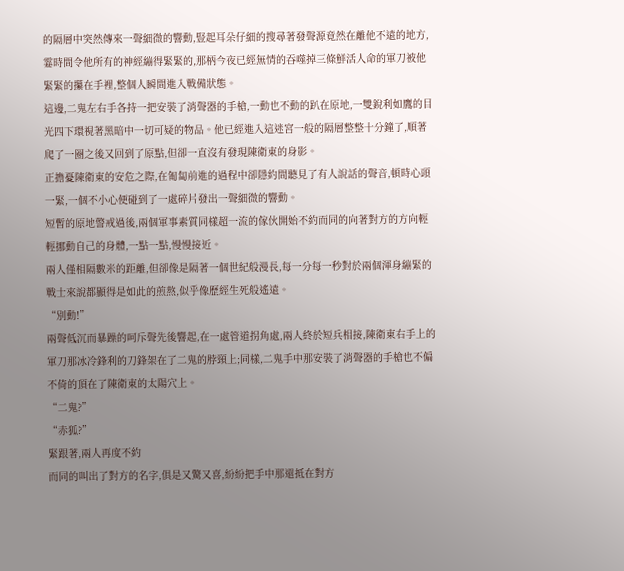的隔層中突然傳來一聲細微的響動,豎起耳朵仔細的搜尋著發聲源竟然在離他不遠的地方,霎時間令他所有的神經繃得緊緊的,那柄今夜已經無情的吞噬掉三條鮮活人命的軍刀被他緊緊的攥在手裡,整個人瞬間進入戰備狀態。
這邊,二鬼左右手各持一把安裝了消聲器的手槍,一動也不動的趴在原地,一雙銳利如鷹的目光四下環視著黑暗中一切可疑的物品。他已經進入這迷宮一般的隔層整整十分鐘了,順著爬了一圈之後又回到了原點,但卻一直沒有發現陳衛東的身影。
正擔憂陳衛東的安危之際,在匍匐前進的過程中卻隱約間聽見了有人說話的聲音,頓時心頭一緊,一個不小心便碰到了一處碎片發出一聲細微的響動。
短暫的原地警戒過後,兩個軍事素質同樣超一流的傢伙開始不約而同的向著對方的方向輕輕挪動自己的身體,一點一點,慢慢接近。
兩人僅相隔數米的距離,但卻像是隔著一個世紀般漫長,每一分每一秒對於兩個渾身繃緊的戰士來說都顯得是如此的煎熬,似乎像歷經生死般遙遠。
“別動!”
兩聲低沉而暴躁的呵斥聲先後響起,在一處管道拐角處,兩人終於短兵相接,陳衛東右手上的軍刀那冰冷鋒利的刀鋒架在了二鬼的脖頸上;同樣,二鬼手中那安裝了消聲器的手槍也不偏不倚的頂在了陳衛東的太陽穴上。
“二鬼?”
“赤狐?”
緊跟著,兩人再度不約
而同的叫出了對方的名字,俱是又驚又喜,紛紛把手中那還抵在對方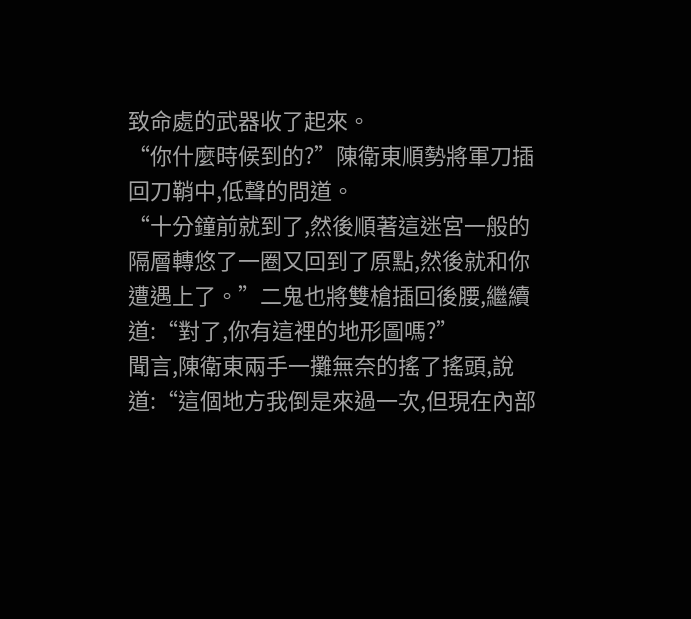致命處的武器收了起來。
“你什麼時候到的?”陳衛東順勢將軍刀插回刀鞘中,低聲的問道。
“十分鐘前就到了,然後順著這迷宮一般的隔層轉悠了一圈又回到了原點,然後就和你遭遇上了。”二鬼也將雙槍插回後腰,繼續道:“對了,你有這裡的地形圖嗎?”
聞言,陳衛東兩手一攤無奈的搖了搖頭,說道:“這個地方我倒是來過一次,但現在內部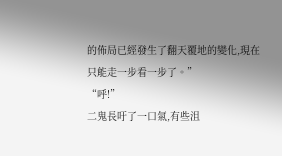的佈局已經發生了翻天覆地的變化,現在只能走一步看一步了。”
“呼!”
二鬼長吁了一口氣,有些沮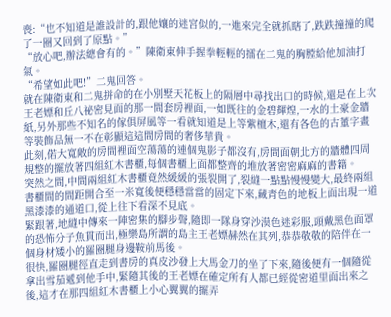喪:“也不知道是誰設計的,跟他孃的迷宮似的,一進來完全就抓瞎了,跌跌撞撞的爬了一圈又回到了原點。”
“放心吧,辦法總會有的。”陳衛東伸手握拳輕輕的擂在二鬼的胸膛給他加油打氣。
“希望如此吧!”二鬼回答。
就在陳衛東和二鬼拼命的在小別墅天花板上的隔層中尋找出口的時候,還是在上次王老嫖和丘八祕密見面的那一間套房裡面,一如既往的金碧輝煌,一水的土豪金牆紙,另外那些不知名的傢俱屏風等一看就知道是上等紫檀木,還有各色的古董字畫等裝飾品無一不在彰顯這這間房間的奢侈華貴。
此刻,偌大寬敞的房間裡面空蕩蕩的連個鬼影子都沒有,房間面朝北方的牆體四周規整的擺放著四組紅木書櫃,每個書櫃上面都整齊的堆放著密密麻麻的書籍。
突然之間,中間兩組紅木書櫃竟然緩緩的張裂開了,裂縫一點點慢慢變大,最終兩組書櫃間的間距開合至一米寬後便穩穩當當的固定下來,藏青色的地板上面出現一道黑漆漆的通道口,從上往下看深不見底。
緊跟著,地縫中傳來一陣密集的腳步聲,隨即一隊身穿沙漠色迷彩服,頭戴黑色面罩的恐怖分子魚貫而出,極樂島所謂的島主王老嫖赫然在其列,恭恭敬敬的陪伴在一個身材矮小的羅圈腿身邊鞍前馬後。
很快,羅圈腿徑直走到書房的真皮沙發上大馬金刀的坐了下來,隨後便有一個隨從拿出雪茄遞到他手中,緊隨其後的王老嫖在確定所有人都已經從密道里面出來之後,這才在那四組紅木書櫃上小心翼翼的擺弄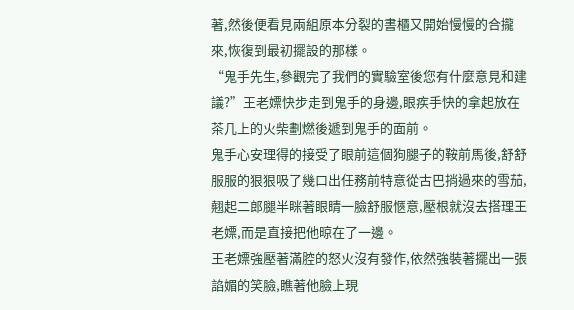著,然後便看見兩組原本分裂的書櫃又開始慢慢的合攏來,恢復到最初擺設的那樣。
“鬼手先生,參觀完了我們的實驗室後您有什麼意見和建議?”王老嫖快步走到鬼手的身邊,眼疾手快的拿起放在茶几上的火柴劃燃後遞到鬼手的面前。
鬼手心安理得的接受了眼前這個狗腿子的鞍前馬後,舒舒服服的狠狠吸了幾口出任務前特意從古巴捎過來的雪茄,翹起二郎腿半眯著眼睛一臉舒服愜意,壓根就沒去搭理王老嫖,而是直接把他晾在了一邊。
王老嫖強壓著滿腔的怒火沒有發作,依然強裝著擺出一張諂媚的笑臉,瞧著他臉上現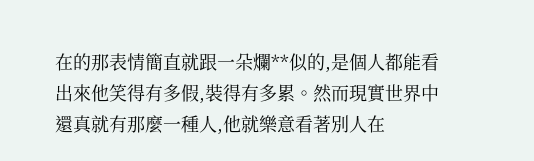在的那表情簡直就跟一朵爛**似的,是個人都能看出來他笑得有多假,裝得有多累。然而現實世界中還真就有那麼一種人,他就樂意看著別人在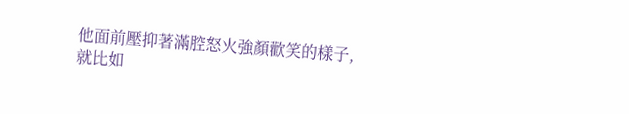他面前壓抑著滿腔怒火強顏歡笑的樣子,就比如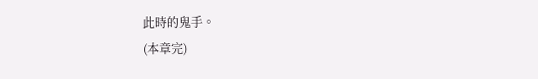此時的鬼手。
(本章完)